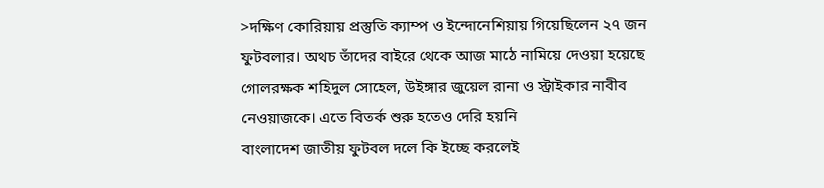>দক্ষিণ কোরিয়ায় প্রস্তুতি ক্যাম্প ও ইন্দোনেশিয়ায় গিয়েছিলেন ২৭ জন ফুটবলার। অথচ তাঁদের বাইরে থেকে আজ মাঠে নামিয়ে দেওয়া হয়েছে গোলরক্ষক শহিদুল সোহেল, উইঙ্গার জুয়েল রানা ও স্ট্রাইকার নাবীব নেওয়াজকে। এতে বিতর্ক শুরু হতেও দেরি হয়নি
বাংলাদেশ জাতীয় ফুটবল দলে কি ইচ্ছে করলেই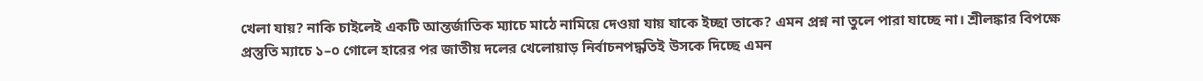খেলা যায়? নাকি চাইলেই একটি আন্তর্জাতিক ম্যাচে মাঠে নামিয়ে দেওয়া যায় যাকে ইচ্ছা তাকে? এমন প্রশ্ন না তুলে পারা যাচ্ছে না। শ্রীলঙ্কার বিপক্ষে প্রস্তুতি ম্যাচে ১–০ গোলে হারের পর জাতীয় দলের খেলোয়াড় নির্বাচনপদ্ধতিই উসকে দিচ্ছে এমন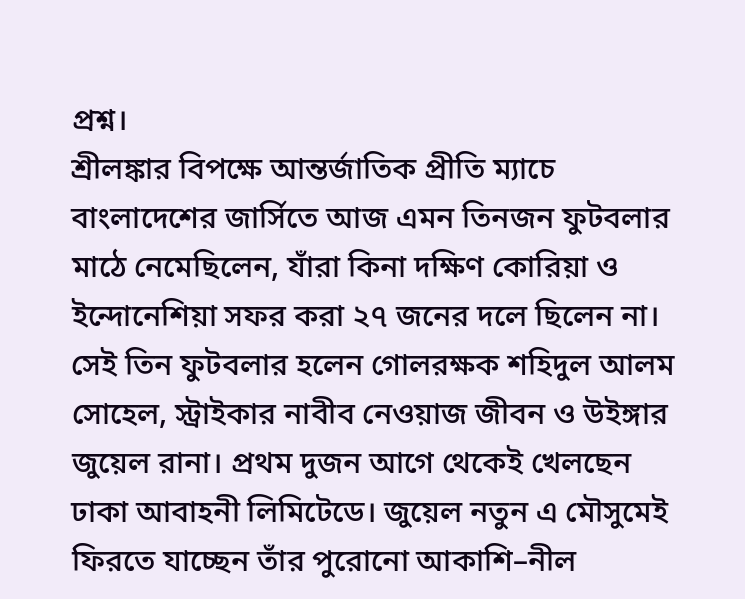প্রশ্ন।
শ্রীলঙ্কার বিপক্ষে আন্তর্জাতিক প্রীতি ম্যাচে বাংলাদেশের জার্সিতে আজ এমন তিনজন ফুটবলার মাঠে নেমেছিলেন, যাঁরা কিনা দক্ষিণ কোরিয়া ও ইন্দোনেশিয়া সফর করা ২৭ জনের দলে ছিলেন না। সেই তিন ফুটবলার হলেন গোলরক্ষক শহিদুল আলম সোহেল, স্ট্রাইকার নাবীব নেওয়াজ জীবন ও উইঙ্গার জুয়েল রানা। প্রথম দুজন আগে থেকেই খেলছেন ঢাকা আবাহনী লিমিটেডে। জুয়েল নতুন এ মৌসুমেই ফিরতে যাচ্ছেন তাঁর পুরোনো আকাশি–নীল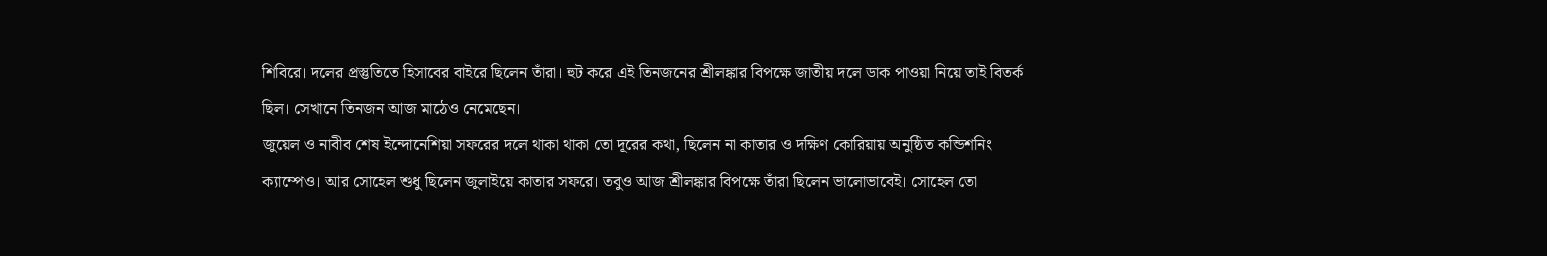শিবিরে। দলের প্রস্তুতিতে হিসাবের বাইরে ছিলেন তাঁরা। হুট করে এই তিনজনের শ্রীলঙ্কার বিপক্ষে জাতীয় দলে ডাক পাওয়া নিয়ে তাই বিতর্ক ছিল। সেখানে তিনজন আজ মাঠেও নেমেছেন।
জুয়েল ও নাবীব শেষ ইন্দোনেশিয়া সফরের দলে থাকা থাকা তো দূরের কথা, ছিলেন না কাতার ও দক্ষিণ কোরিয়ায় অনুষ্ঠিত কন্ডিশনিং ক্যাম্পেও। আর সোহেল শুধু ছিলেন জুলাইয়ে কাতার সফরে। তবুও আজ শ্রীলঙ্কার বিপক্ষে তাঁরা ছিলেন ভালোভাবেই। সোহেল তো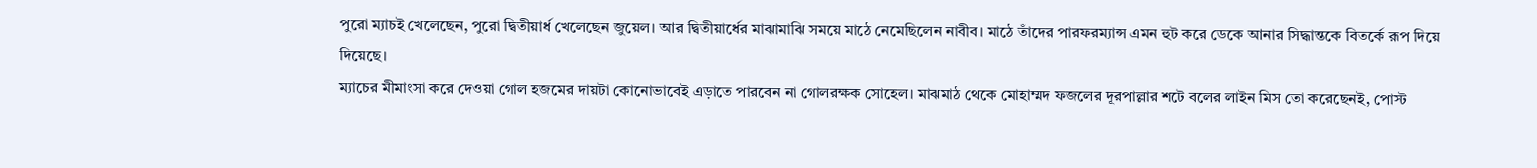পুরো ম্যাচই খেলেছেন, পুরো দ্বিতীয়ার্ধ খেলেছেন জুয়েল। আর দ্বিতীয়ার্ধের মাঝামাঝি সময়ে মাঠে নেমেছিলেন নাবীব। মাঠে তাঁদের পারফরম্যান্স এমন হুট করে ডেকে আনার সিদ্ধান্তকে বিতর্কে রূপ দিয়ে দিয়েছে।
ম্যাচের মীমাংসা করে দেওয়া গোল হজমের দায়টা কোনোভাবেই এড়াতে পারবেন না গোলরক্ষক সোহেল। মাঝমাঠ থেকে মোহাম্মদ ফজলের দূরপাল্লার শটে বলের লাইন মিস তো করেছেনই, পোস্ট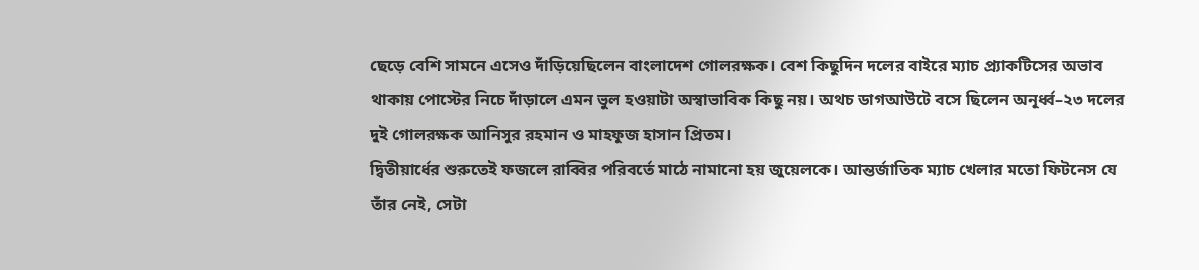ছেড়ে বেশি সামনে এসেও দাঁড়িয়েছিলেন বাংলাদেশ গোলরক্ষক। বেশ কিছুদিন দলের বাইরে ম্যাচ প্র্যাকটিসের অভাব থাকায় পোস্টের নিচে দাঁড়ালে এমন ভুল হওয়াটা অস্বাভাবিক কিছু নয়। অথচ ডাগআউটে বসে ছিলেন অনূর্ধ্ব–২৩ দলের দুই গোলরক্ষক আনিসুর রহমান ও মাহফুজ হাসান প্রিতম।
দ্বিতীয়ার্ধের শুরুতেই ফজলে রাব্বির পরিবর্তে মাঠে নামানো হয় জুয়েলকে। আন্তর্জাতিক ম্যাচ খেলার মতো ফিটনেস যে তাঁর নেই, সেটা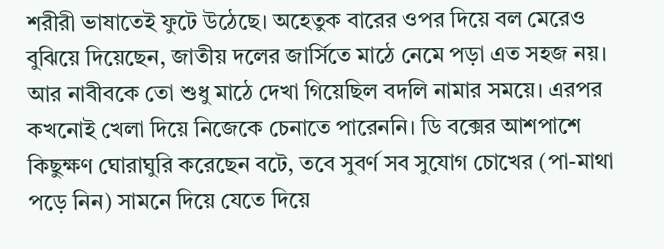শরীরী ভাষাতেই ফুটে উঠেছে। অহেতুক বারের ওপর দিয়ে বল মেরেও বুঝিয়ে দিয়েছেন, জাতীয় দলের জার্সিতে মাঠে নেমে পড়া এত সহজ নয়। আর নাবীবকে তো শুধু মাঠে দেখা গিয়েছিল বদলি নামার সময়ে। এরপর কখনোই খেলা দিয়ে নিজেকে চেনাতে পারেননি। ডি বক্সের আশপাশে কিছুক্ষণ ঘোরাঘুরি করেছেন বটে, তবে সুবর্ণ সব সুযোগ চোখের (পা-মাথা পড়ে নিন) সামনে দিয়ে যেতে দিয়ে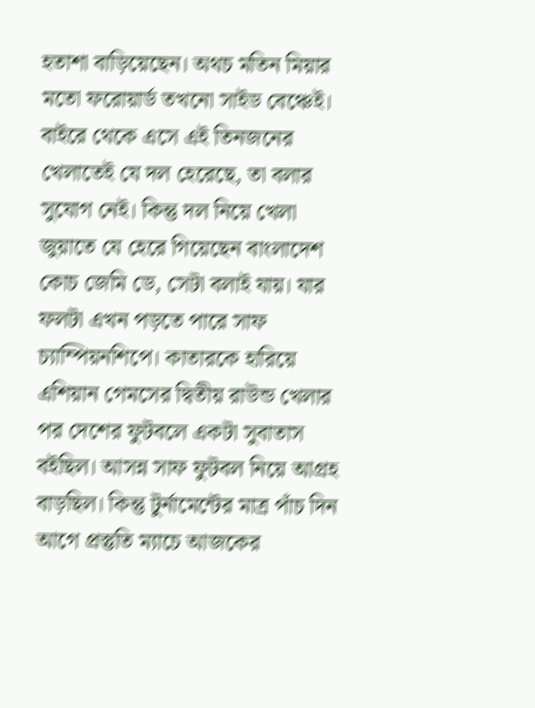হতাশা বাড়িয়েছেন। অথচ মতিন মিয়ার মতো ফরোয়ার্ড তখনো সাইড বেঞ্চেই।
বাইরে থেকে এসে এই তিনজনের খেলাতেই যে দল হেরেছে, তা বলার সুযোগ নেই। কিন্তু দল নিয়ে খেলা জুয়াতে যে হেরে গিয়েছেন বাংলাদেশ কোচ জেমি ডে, সেটা বলাই যায়। যার ফলটা এখন পড়তে পারে সাফ চ্যাম্পিয়নশিপে। কাতারকে হারিয়ে এশিয়ান গেমসের দ্বিতীয় রাউন্ড খেলার পর দেশের ফুটবলে একটা সুবাতাস বইছিল। আসন্ন সাফ ফুটবল নিয়ে আগ্রহ বাড়ছিল। কিন্তু টুর্নামেন্টের মাত্র পাঁচ দিন আগে প্রস্তুতি ম্যাচে আজকের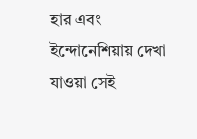হার এবং ইন্দোনেশিয়ায় দেখা যাওয়া সেই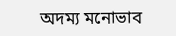অদম্য মনোভাব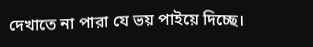দেখাতে না পারা যে ভয় পাইয়ে দিচ্ছে।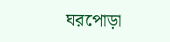ঘরপোড়া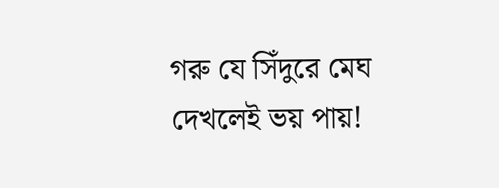গরু যে সিঁদুরে মেঘ দেখলেই ভয় পায়!